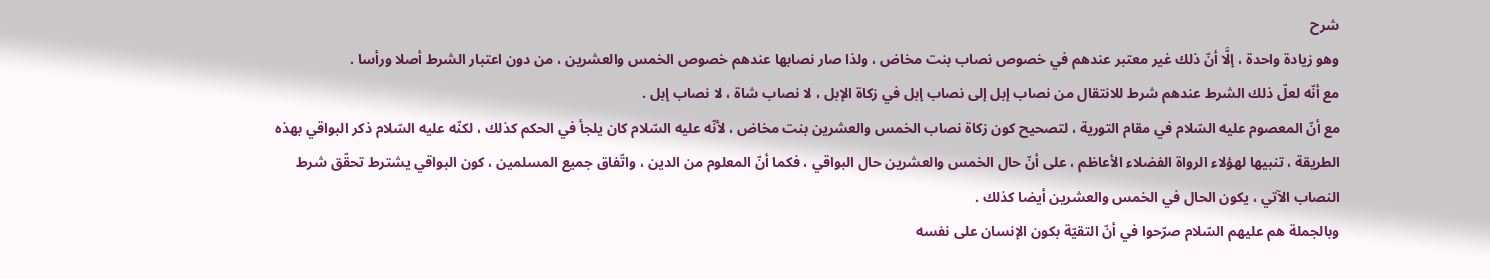شرح
وهو زيادة واحدة ، إلَّا أنّ ذلك غير معتبر عندهم في خصوص نصاب بنت مخاض ، ولذا صار نصابها عندهم خصوص الخمس والعشرين ، من دون اعتبار الشرط أصلا ورأسا .
مع أنّه لعلّ ذلك الشرط عندهم شرط للانتقال من نصاب إبل إلى نصاب إبل في زكاة الإبل ، لا نصاب شاة ، لا نصاب إبل .
مع أنّ المعصوم عليه السّلام في مقام التورية ، لتصحيح كون زكاة نصاب الخمس والعشرين بنت مخاض ، لأنّه عليه السّلام كان يلجأ في الحكم كذلك ، لكنّه عليه السّلام ذكر البواقي بهذه الطريقة ، تنبيها لهؤلاء الرواة الفضلاء الأعاظم ، على أنّ حال الخمس والعشرين حال البواقي ، فكما أنّ المعلوم من الدين ، واتّفاق جميع المسلمين ، كون البواقي يشترط تحقّق شرط النصاب الآتي ، يكون الحال في الخمس والعشرين أيضا كذلك .
وبالجملة هم عليهم السّلام صرّحوا في أنّ التقيّة بكون الإنسان على نفسه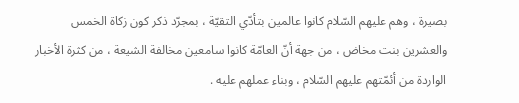بصيرة ، وهم عليهم السّلام كانوا عالمين بتأدّي التقيّة ، بمجرّد ذكر كون زكاة الخمس والعشرين بنت مخاض ، من جهة أنّ العامّة كانوا سامعين مخالفة الشيعة ، من كثرة الأخبار الواردة من أئمّتهم عليهم السّلام ، وبناء عملهم عليه .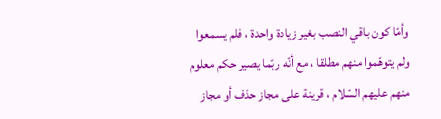وأمّا كون باقي النصب بغير زيادة واحدة ، فلم يسمعوا ولم يتوهّموا منهم مطلقا ، مع أنّه ربّما يصير حكم معلوم منهم عليهم السّلام ، قرينة على مجاز حذف أو مجاز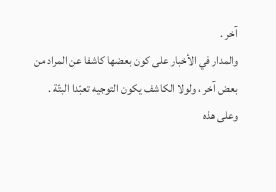آخر .
والمدار في الأخبار على كون بعضها كاشفا عن المراد من بعض آخر ، ولولا الكاشف يكون التوجيه تعبّدا البتّة .
وعلى هذه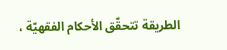الطريقة تتحقّق الأحكام الفقهيّة ،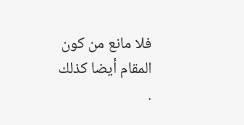فلا مانع من كون المقام أيضا كذلك .